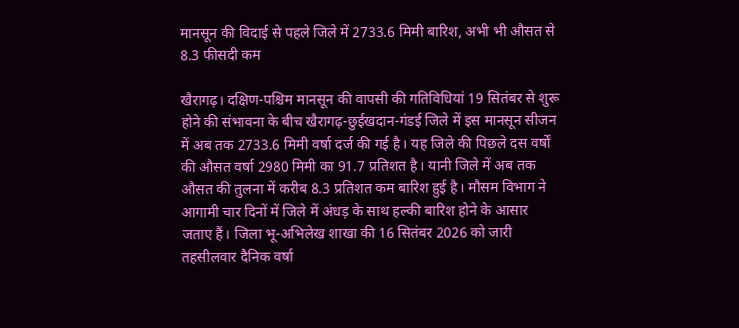मानसून की विदाई से पहले जिले में 2733.6 मिमी बारिश, अभी भी औसत से 8.3 फीसदी कम

खैरागढ़। दक्षिण-पश्चिम मानसून की वापसी की गतिविधियां 19 सितंबर से शुरू होने की संभावना के बीच खैरागढ़-छुईखदान-गंडई जिले में इस मानसून सीजन में अब तक 2733.6 मिमी वर्षा दर्ज की गई है। यह जिले की पिछले दस वर्षों की औसत वर्षा 2980 मिमी का 91.7 प्रतिशत है। यानी जिले में अब तक औसत की तुलना में करीब 8.3 प्रतिशत कम बारिश हुई है। मौसम विभाग ने आगामी चार दिनों में जिले में अंधड़ के साथ हल्की बारिश होने के आसार जताए हैं। जिला भू-अभिलेख शाखा की 16 सितंबर 2026 को जारी तहसीलवार दैनिक वर्षा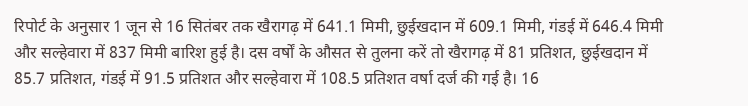रिपोर्ट के अनुसार 1 जून से 16 सितंबर तक खैरागढ़ में 641.1 मिमी, छुईखदान में 609.1 मिमी, गंडई में 646.4 मिमी और सल्हेवारा में 837 मिमी बारिश हुई है। दस वर्षों के औसत से तुलना करें तो खैरागढ़ में 81 प्रतिशत, छुईखदान में 85.7 प्रतिशत, गंडई में 91.5 प्रतिशत और सल्हेवारा में 108.5 प्रतिशत वर्षा दर्ज की गई है। 16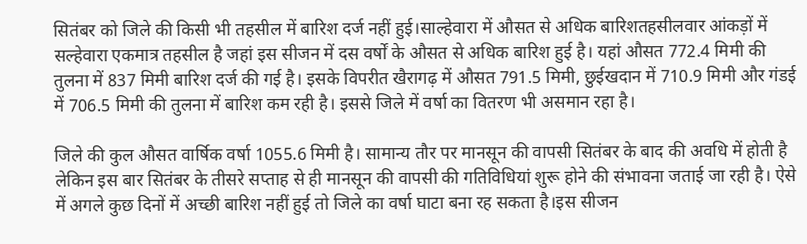सितंबर को जिले की किसी भी तहसील में बारिश दर्ज नहीं हुई।साल्हेवारा में औसत से अधिक बारिशतहसीलवार आंकड़ों में सल्हेवारा एकमात्र तहसील है जहां इस सीजन में दस वर्षों के औसत से अधिक बारिश हुई है। यहां औसत 772.4 मिमी की तुलना में 837 मिमी बारिश दर्ज की गई है। इसके विपरीत खैरागढ़ में औसत 791.5 मिमी, छुईखदान में 710.9 मिमी और गंडई में 706.5 मिमी की तुलना में बारिश कम रही है। इससे जिले में वर्षा का वितरण भी असमान रहा है।

जिले की कुल औसत वार्षिक वर्षा 1055.6 मिमी है। सामान्य तौर पर मानसून की वापसी सितंबर के बाद की अवधि में होती है लेकिन इस बार सितंबर के तीसरे सप्ताह से ही मानसून की वापसी की गतिविधियां शुरू होने की संभावना जताई जा रही है। ऐसे में अगले कुछ दिनों में अच्छी बारिश नहीं हुई तो जिले का वर्षा घाटा बना रह सकता है।इस सीजन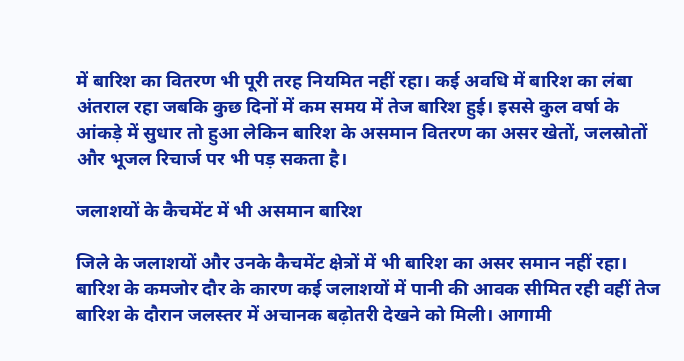में बारिश का वितरण भी पूरी तरह नियमित नहीं रहा। कई अवधि में बारिश का लंबा अंतराल रहा जबकि कुछ दिनों में कम समय में तेज बारिश हुई। इससे कुल वर्षा के आंकड़े में सुधार तो हुआ लेकिन बारिश के असमान वितरण का असर खेतों, जलस्रोतों और भूजल रिचार्ज पर भी पड़ सकता है।

जलाशयों के कैचमेंट में भी असमान बारिश

जिले के जलाशयों और उनके कैचमेंट क्षेत्रों में भी बारिश का असर समान नहीं रहा। बारिश के कमजोर दौर के कारण कई जलाशयों में पानी की आवक सीमित रही वहीं तेज बारिश के दौरान जलस्तर में अचानक बढ़ोतरी देखने को मिली। आगामी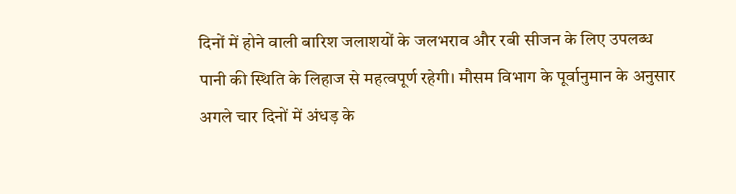दिनों में होने वाली बारिश जलाशयों के जलभराव और रबी सीजन के लिए उपलब्ध पानी की स्थिति के लिहाज से महत्वपूर्ण रहेगी। मौसम विभाग के पूर्वानुमान के अनुसार अगले चार दिनों में अंधड़ के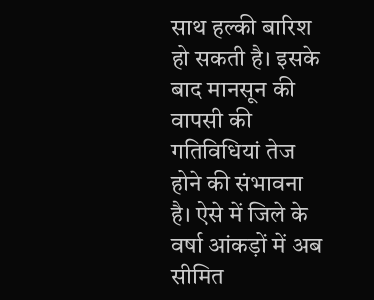साथ हल्की बारिश हो सकती है। इसके बाद मानसून की वापसी की गतिविधियां तेज होने की संभावना है। ऐसे में जिले के वर्षा आंकड़ों में अब सीमित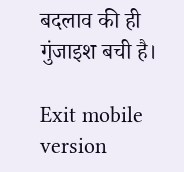बदलाव की ही गुंजाइश बची है।

Exit mobile version